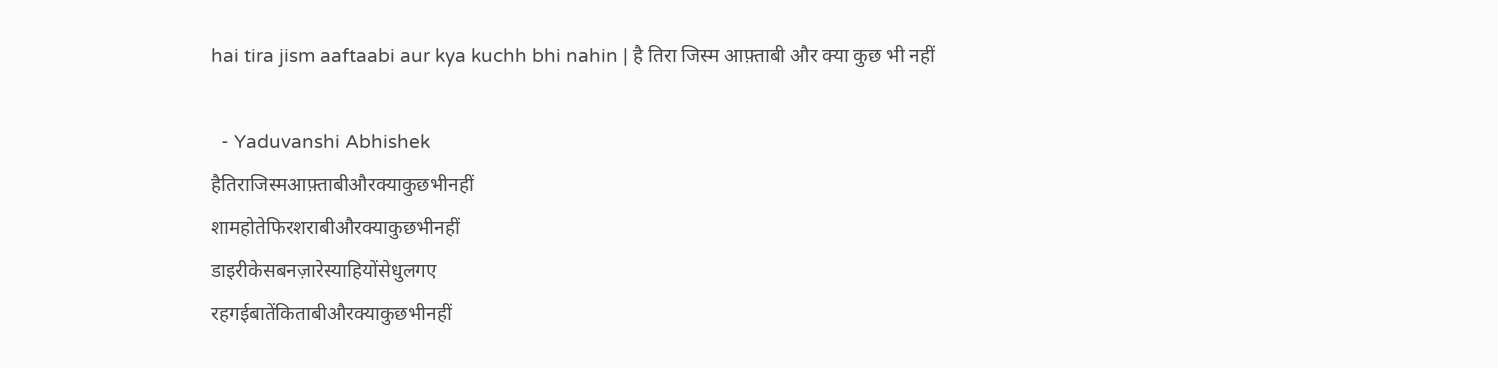hai tira jism aaftaabi aur kya kuchh bhi nahin | है तिरा जिस्म आफ़्ताबी और क्या कुछ भी नहीं

  - Yaduvanshi Abhishek
हैतिराजिस्मआफ़्ताबीऔरक्याकुछभीनहीं
शामहोतेफिरशराबीऔरक्याकुछभीनहीं
डाइरीकेसबनज़ारेस्याहियोंसेधुलगए
रहगईबातेंकिताबीऔरक्याकुछभीनहीं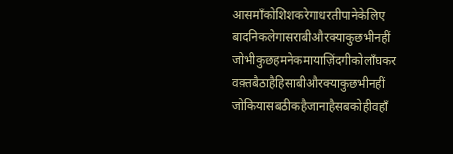आसमाँकोशिशकरेगाधरतीपानेकेलिए
बादनिकलेगासराबीऔरक्याकुछभीनहीं
जोभीकुछहमनेकमायाज़िंदगीकोलाँघकर
वक़्तबैठाहैहिसाबीऔरक्याकुछभीनहीं
जोकियासबठीकहैजानाहैसबकोहीवहाँ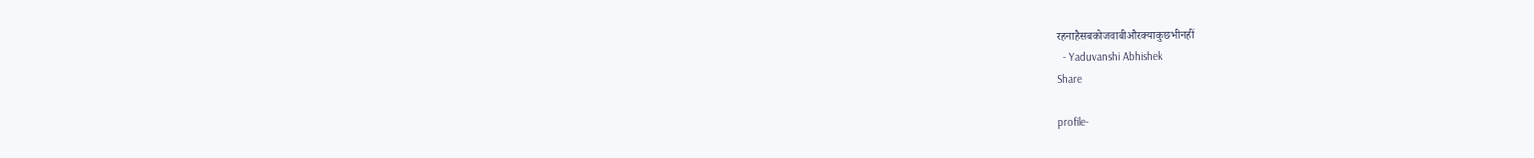रहनाहैसबकोजवाबीऔरक्याकुछभीनहीं
  - Yaduvanshi Abhishek
Share

profile-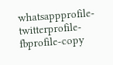whatsappprofile-twitterprofile-fbprofile-copy